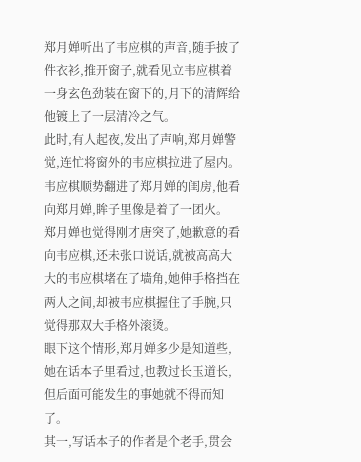郑月婵听出了韦应棋的声音,随手披了件衣衫,推开窗子,就看见立韦应棋着一身玄色劲装在窗下的,月下的清辉给他镀上了一层清冷之气。
此时,有人起夜,发出了声响,郑月婵警觉,连忙将窗外的韦应棋拉进了屋内。韦应棋顺势翻进了郑月婵的闺房,他看向郑月婵,眸子里像是着了一团火。
郑月婵也觉得刚才唐突了,她歉意的看向韦应棋,还未张口说话,就被高高大大的韦应棋堵在了墙角,她伸手格挡在两人之间,却被韦应棋握住了手腕,只觉得那双大手格外滚烫。
眼下这个情形,郑月婵多少是知道些,她在话本子里看过,也教过长玉道长,但后面可能发生的事她就不得而知了。
其一,写话本子的作者是个老手,贯会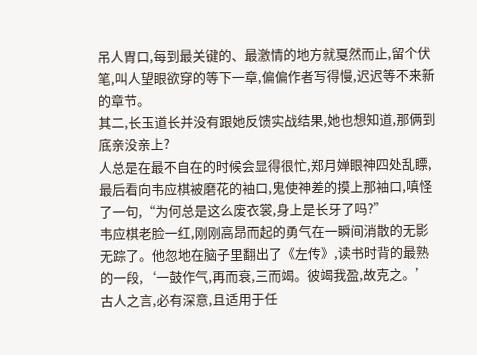吊人胃口,每到最关键的、最激情的地方就戛然而止,留个伏笔,叫人望眼欲穿的等下一章,偏偏作者写得慢,迟迟等不来新的章节。
其二,长玉道长并没有跟她反馈实战结果,她也想知道,那俩到底亲没亲上?
人总是在最不自在的时候会显得很忙,郑月婵眼神四处乱瞟,最后看向韦应棋被磨花的袖口,鬼使神差的摸上那袖口,嗔怪了一句,“为何总是这么废衣裳,身上是长牙了吗?”
韦应棋老脸一红,刚刚高昂而起的勇气在一瞬间消散的无影无踪了。他忽地在脑子里翻出了《左传》,读书时背的最熟的一段,‘一鼓作气,再而衰,三而竭。彼竭我盈,故克之。’
古人之言,必有深意,且适用于任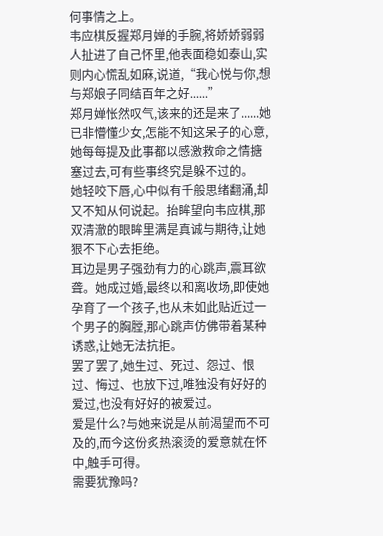何事情之上。
韦应棋反握郑月婵的手腕,将娇娇弱弱人扯进了自己怀里,他表面稳如泰山,实则内心慌乱如麻,说道,“我心悦与你,想与郑娘子同结百年之好......”
郑月婵怅然叹气,该来的还是来了......她已非懵懂少女,怎能不知这呆子的心意,她每每提及此事都以感激救命之情搪塞过去,可有些事终究是躲不过的。
她轻咬下唇,心中似有千般思绪翻涌,却又不知从何说起。抬眸望向韦应棋,那双清澈的眼眸里满是真诚与期待,让她狠不下心去拒绝。
耳边是男子强劲有力的心跳声,震耳欲聋。她成过婚,最终以和离收场,即使她孕育了一个孩子,也从未如此贴近过一个男子的胸膛,那心跳声仿佛带着某种诱惑,让她无法抗拒。
罢了罢了,她生过、死过、怨过、恨过、悔过、也放下过,唯独没有好好的爱过,也没有好好的被爱过。
爱是什么?与她来说是从前渴望而不可及的,而今这份炙热滚烫的爱意就在怀中,触手可得。
需要犹豫吗?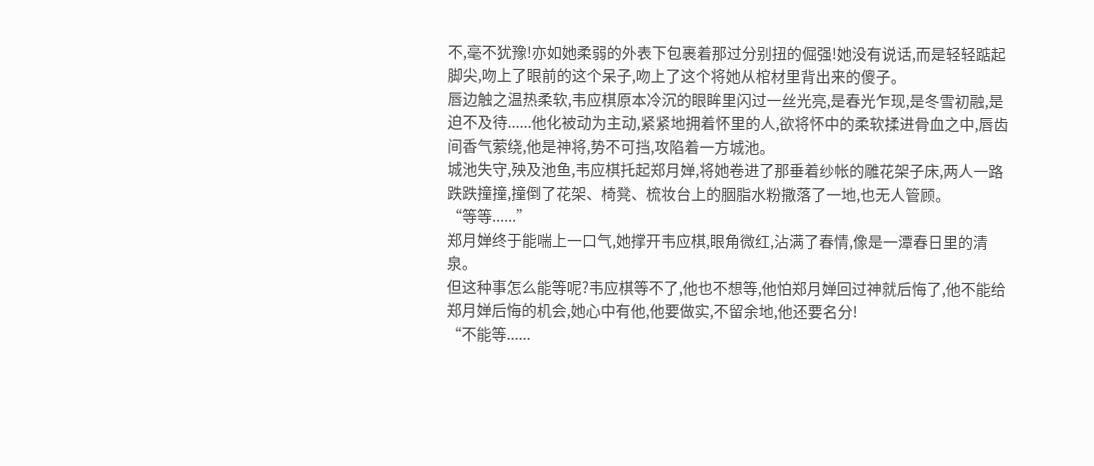不,毫不犹豫!亦如她柔弱的外表下包裹着那过分别扭的倔强!她没有说话,而是轻轻踮起脚尖,吻上了眼前的这个呆子,吻上了这个将她从棺材里背出来的傻子。
唇边触之温热柔软,韦应棋原本冷沉的眼眸里闪过一丝光亮,是春光乍现,是冬雪初融,是迫不及待......他化被动为主动,紧紧地拥着怀里的人,欲将怀中的柔软揉进骨血之中,唇齿间香气萦绕,他是神将,势不可挡,攻陷着一方城池。
城池失守,殃及池鱼,韦应棋托起郑月婵,将她卷进了那垂着纱帐的雕花架子床,两人一路跌跌撞撞,撞倒了花架、椅凳、梳妆台上的胭脂水粉撒落了一地,也无人管顾。
“等等......”
郑月婵终于能喘上一口气,她撑开韦应棋,眼角微红,沾满了春情,像是一潭春日里的清泉。
但这种事怎么能等呢?韦应棋等不了,他也不想等,他怕郑月婵回过神就后悔了,他不能给郑月婵后悔的机会,她心中有他,他要做实,不留余地,他还要名分!
“不能等......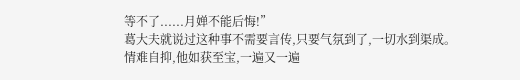等不了......月婵不能后悔!”
葛大夫就说过这种事不需要言传,只要气氛到了,一切水到渠成。
情难自抑,他如获至宝,一遍又一遍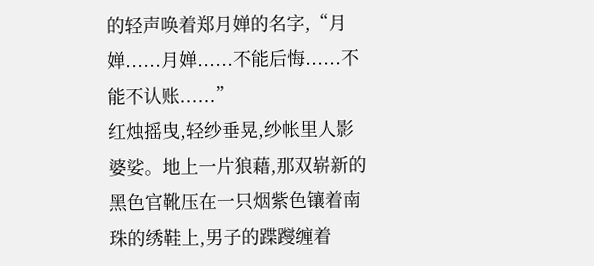的轻声唤着郑月婵的名字,“月婵......月婵......不能后悔......不能不认账......”
红烛摇曳,轻纱垂晃,纱帐里人影婆娑。地上一片狼藉,那双崭新的黑色官靴压在一只烟紫色镶着南珠的绣鞋上,男子的蹀躞缠着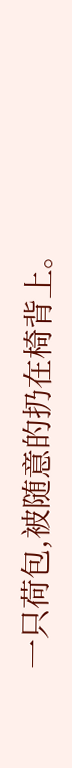一只荷包,被随意的扔在椅背上。